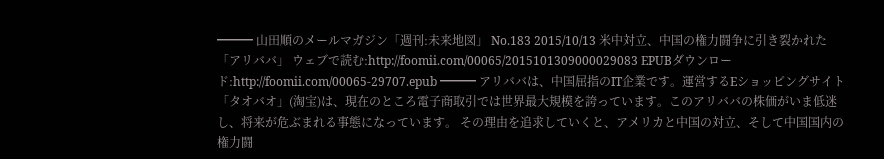━━━ 山田順のメールマガジン「週刊:未来地図」 No.183 2015/10/13 米中対立、中国の権力闘争に引き裂かれた「アリババ」 ウェブで読む:http://foomii.com/00065/2015101309000029083 EPUBダウンロード:http://foomii.com/00065-29707.epub ━━━ アリババは、中国屈指のIT企業です。運営するEショッピングサイト「タオバオ」(淘宝)は、現在のところ電子商取引では世界最大規模を誇っています。このアリババの株価がいま低迷し、将来が危ぶまれる事態になっています。 その理由を追求していくと、アメリカと中国の対立、そして中国国内の権力闘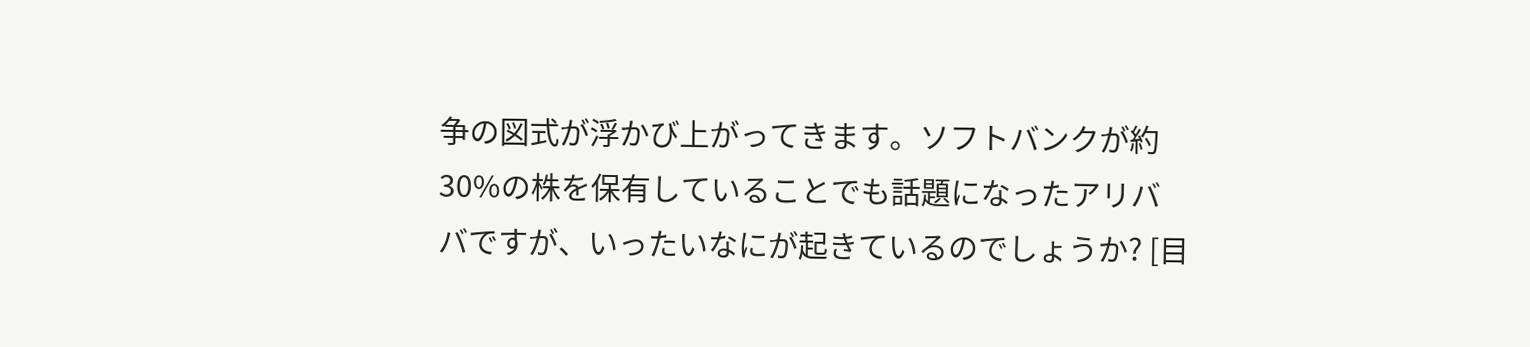争の図式が浮かび上がってきます。ソフトバンクが約30%の株を保有していることでも話題になったアリババですが、いったいなにが起きているのでしょうか? [目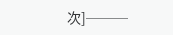次]───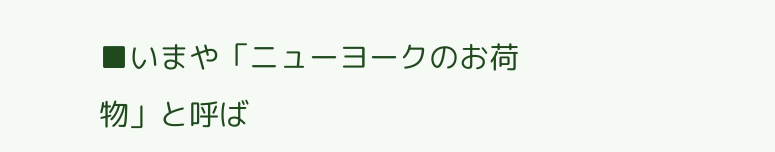■いまや「ニューヨークのお荷物」と呼ば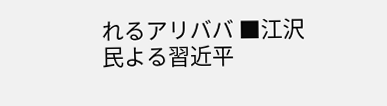れるアリババ ■江沢民よる習近平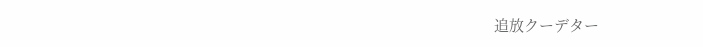追放クーデター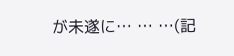が未遂に… … …(記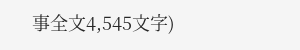事全文4,545文字)